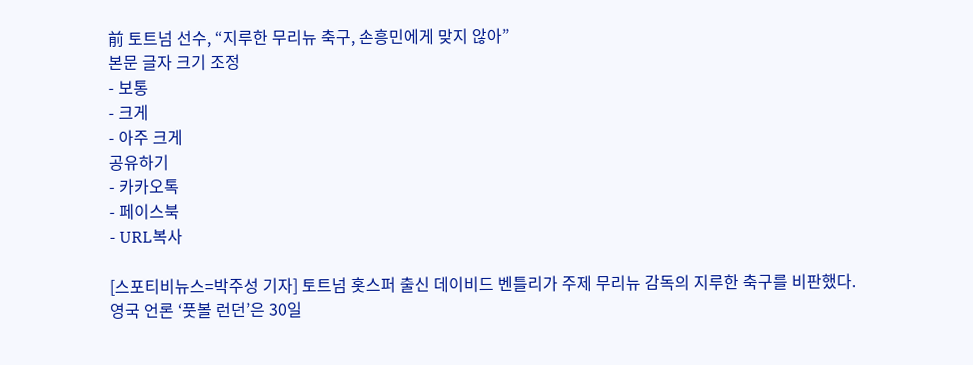前 토트넘 선수, “지루한 무리뉴 축구, 손흥민에게 맞지 않아”
본문 글자 크기 조정
- 보통
- 크게
- 아주 크게
공유하기
- 카카오톡
- 페이스북
- URL복사

[스포티비뉴스=박주성 기자] 토트넘 홋스퍼 출신 데이비드 벤틀리가 주제 무리뉴 감독의 지루한 축구를 비판했다.
영국 언론 ‘풋볼 런던’은 30일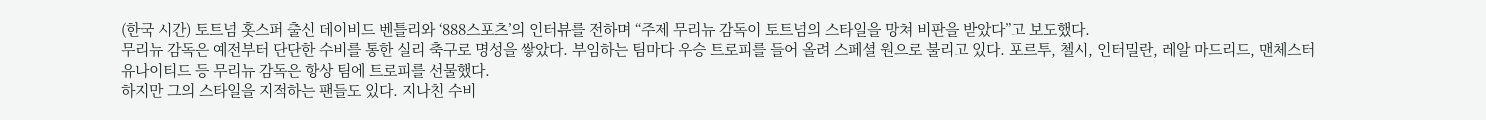(한국 시간) 토트넘 홋스퍼 출신 데이비드 벤틀리와 ‘888스포츠’의 인터뷰를 전하며 “주제 무리뉴 감독이 토트넘의 스타일을 망쳐 비판을 받았다”고 보도했다.
무리뉴 감독은 예전부터 단단한 수비를 통한 실리 축구로 명성을 쌓았다. 부임하는 팀마다 우승 트로피를 들어 올려 스페셜 원으로 불리고 있다. 포르투, 첼시, 인터밀란, 레알 마드리드, 맨체스터 유나이티드 등 무리뉴 감독은 항상 팀에 트로피를 선물했다.
하지만 그의 스타일을 지적하는 팬들도 있다. 지나친 수비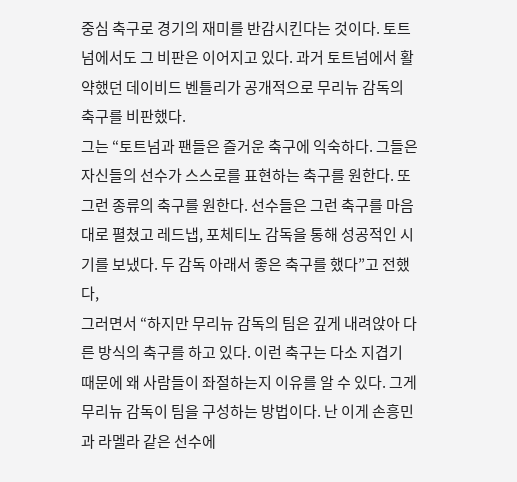중심 축구로 경기의 재미를 반감시킨다는 것이다. 토트넘에서도 그 비판은 이어지고 있다. 과거 토트넘에서 활약했던 데이비드 벤틀리가 공개적으로 무리뉴 감독의 축구를 비판했다.
그는 “토트넘과 팬들은 즐거운 축구에 익숙하다. 그들은 자신들의 선수가 스스로를 표현하는 축구를 원한다. 또 그런 종류의 축구를 원한다. 선수들은 그런 축구를 마음대로 펼쳤고 레드냅, 포체티노 감독을 통해 성공적인 시기를 보냈다. 두 감독 아래서 좋은 축구를 했다”고 전했다,
그러면서 “하지만 무리뉴 감독의 팀은 깊게 내려앉아 다른 방식의 축구를 하고 있다. 이런 축구는 다소 지겹기 때문에 왜 사람들이 좌절하는지 이유를 알 수 있다. 그게 무리뉴 감독이 팀을 구성하는 방법이다. 난 이게 손흥민과 라멜라 같은 선수에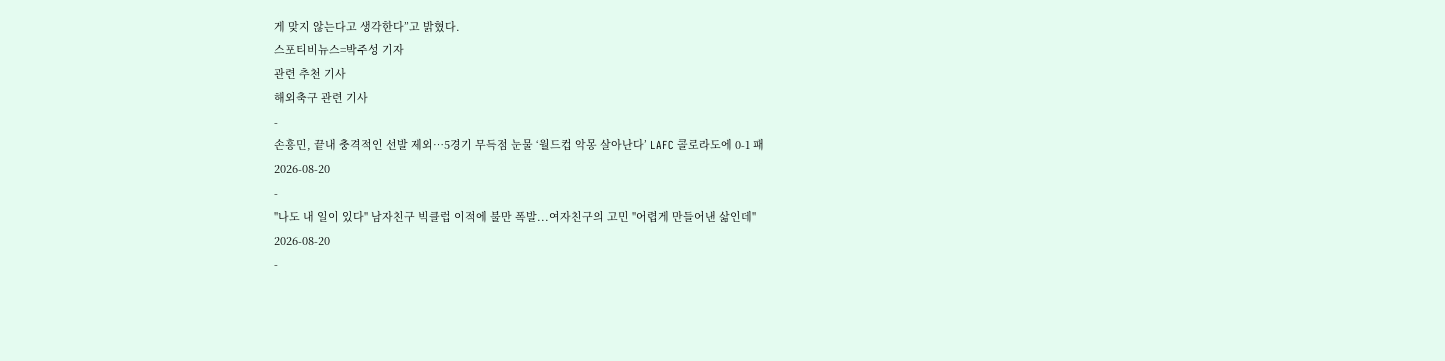게 맞지 않는다고 생각한다”고 밝혔다.
스포티비뉴스=박주성 기자
관련 추천 기사
해외축구 관련 기사
-
손흥민, 끝내 충격적인 선발 제외…5경기 무득점 눈물 ‘월드컵 악몽 살아난다’ LAFC 콜로라도에 0-1 패
2026-08-20
-
"나도 내 일이 있다" 남자친구 빅클럽 이적에 불만 폭발...여자친구의 고민 "어렵게 만들어낸 삶인데"
2026-08-20
-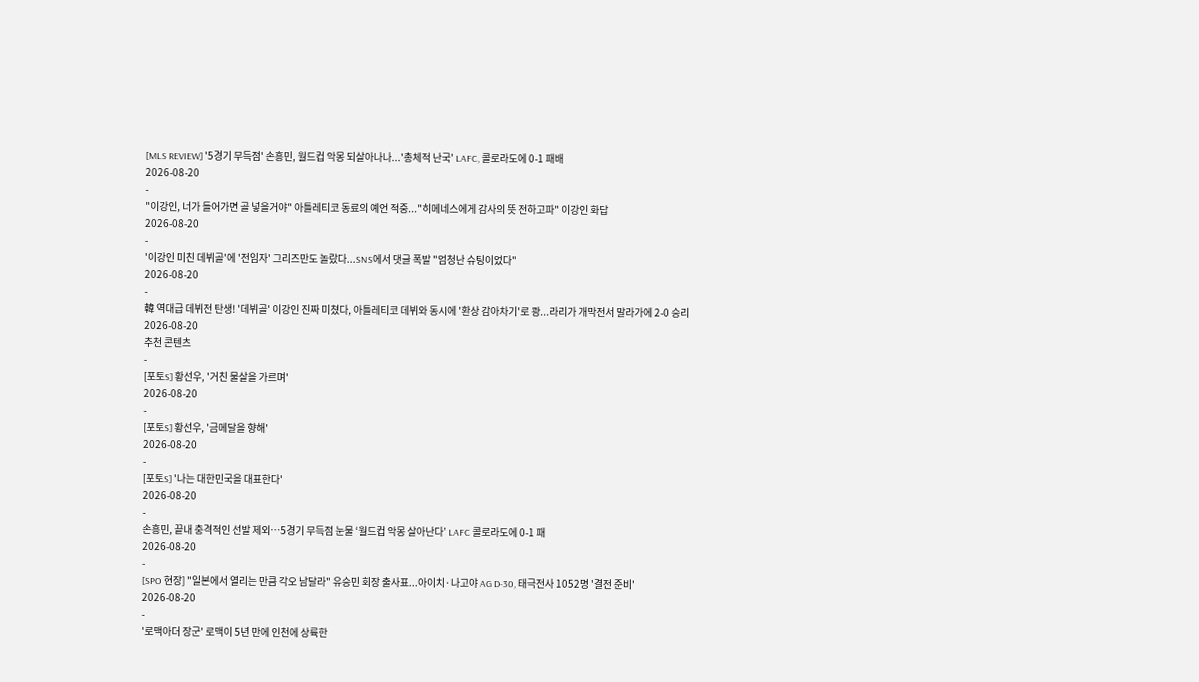[MLS REVIEW] '5경기 무득점' 손흥민, 월드컵 악몽 되살아나나...'총체적 난국' LAFC, 콜로라도에 0-1 패배
2026-08-20
-
"이강인, 너가 들어가면 골 넣을거야" 아틀레티코 동료의 예언 적중..."히메네스에게 감사의 뜻 전하고파" 이강인 화답
2026-08-20
-
'이강인 미친 데뷔골'에 '전임자' 그리즈만도 놀랐다...SNS에서 댓글 폭발 "엄청난 슈팅이었다"
2026-08-20
-
韓 역대급 데뷔전 탄생! '데뷔골' 이강인 진짜 미쳤다, 아틀레티코 데뷔와 동시에 '환상 감아차기'로 쾅...라리가 개막전서 말라가에 2-0 승리
2026-08-20
추천 콘텐츠
-
[포토S] 황선우, '거친 물살을 가르며'
2026-08-20
-
[포토S] 황선우, '금메달을 향해'
2026-08-20
-
[포토S] '나는 대한민국을 대표한다'
2026-08-20
-
손흥민, 끝내 충격적인 선발 제외…5경기 무득점 눈물 ‘월드컵 악몽 살아난다’ LAFC 콜로라도에 0-1 패
2026-08-20
-
[SPO 현장] "일본에서 열리는 만큼 각오 남달라" 유승민 회장 출사표...아이치·나고야 AG D-30, 태극전사 1052명 '결전 준비'
2026-08-20
-
'로맥아더 장군' 로맥이 5년 만에 인천에 상륙한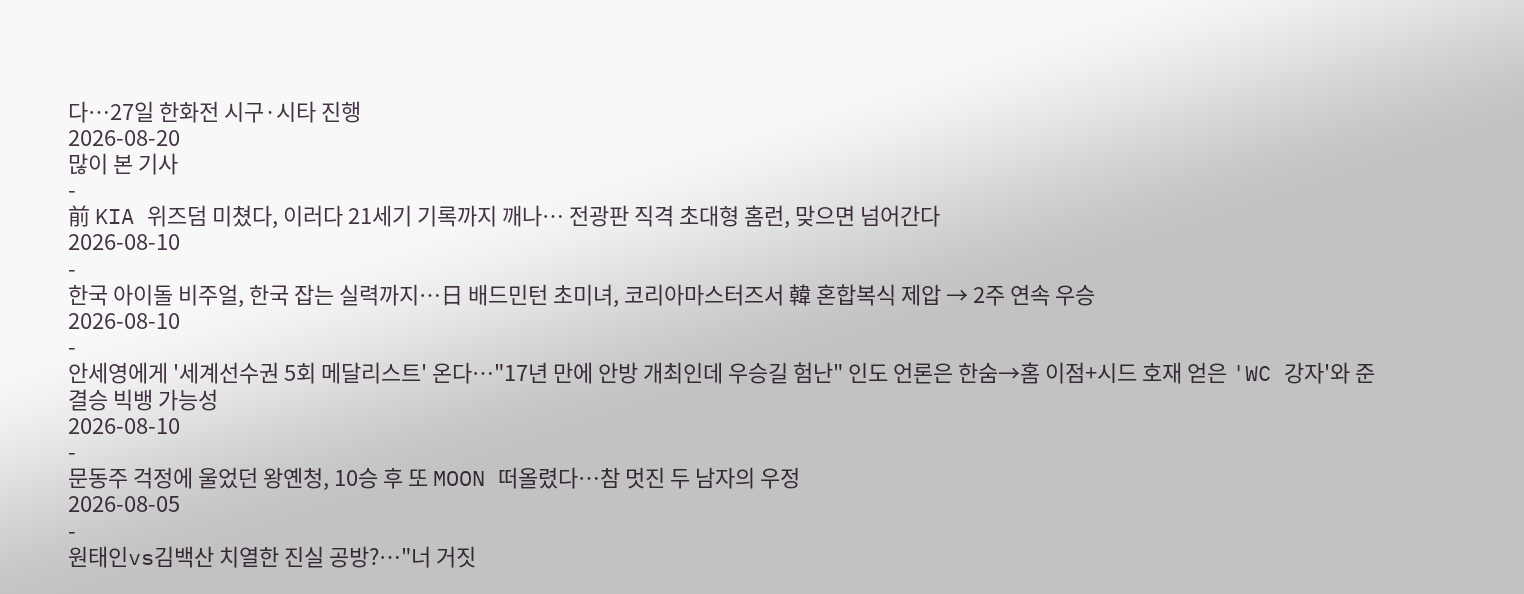다…27일 한화전 시구·시타 진행
2026-08-20
많이 본 기사
-
前 KIA 위즈덤 미쳤다, 이러다 21세기 기록까지 깨나… 전광판 직격 초대형 홈런, 맞으면 넘어간다
2026-08-10
-
한국 아이돌 비주얼, 한국 잡는 실력까지…日 배드민턴 초미녀, 코리아마스터즈서 韓 혼합복식 제압 → 2주 연속 우승
2026-08-10
-
안세영에게 '세계선수권 5회 메달리스트' 온다…"17년 만에 안방 개최인데 우승길 험난" 인도 언론은 한숨→홈 이점+시드 호재 얻은 'WC 강자'와 준결승 빅뱅 가능성
2026-08-10
-
문동주 걱정에 울었던 왕옌청, 10승 후 또 MOON 떠올렸다…참 멋진 두 남자의 우정
2026-08-05
-
원태인vs김백산 치열한 진실 공방?…"너 거짓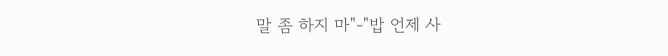말 좀 하지 마"-"밥 언제 사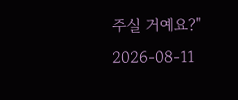주실 거예요?"
2026-08-11